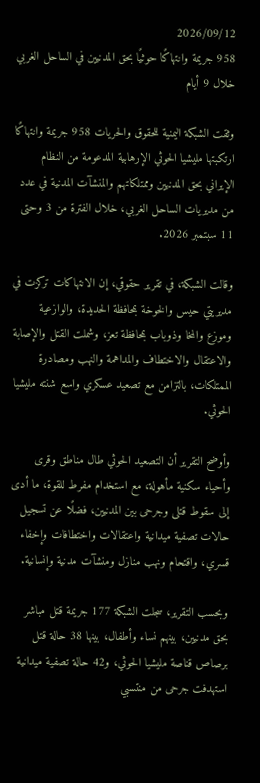2026/09/12
958 جريمة وانتهاكًا حوثيًا بحق المدنيين في الساحل الغربي خلال 9 أيام

وثقت الشبكة اليمنية للحقوق والحريات 958 جريمة وانتهاكًا ارتكبتها مليشيا الحوثي الإرهابية المدعومة من النظام الإيراني بحق المدنيين وممتلكاتهم والمنشآت المدنية في عدد من مديريات الساحل الغربي، خلال الفترة من 3 وحتى 11 سبتمبر 2026.

وقالت الشبكة، في تقرير حقوقي، إن الانتهاكات تركزت في مديريتي حيس والخوخة بمحافظة الحديدة، والوازعية وموزع والمخا وذوباب بمحافظة تعز، وشملت القتل والإصابة والاعتقال والاختطاف والمداهمة والنهب ومصادرة الممتلكات، بالتزامن مع تصعيد عسكري واسع شنته مليشيا الحوثي.

وأوضح التقرير أن التصعيد الحوثي طال مناطق وقرى وأحياء سكنية مأهولة، مع استخدام مفرط للقوة، ما أدى إلى سقوط قتلى وجرحى بين المدنيين، فضلًا عن تسجيل حالات تصفية ميدانية واعتقالات واختطافات وإخفاء قسري، واقتحام ونهب منازل ومنشآت مدنية وإنسانية.

وبحسب التقرير، سجلت الشبكة 177 جريمة قتل مباشر بحق مدنيين، بينهم نساء وأطفال، بينها 38 حالة قتل برصاص قناصة مليشيا الحوثي، و42 حالة تصفية ميدانية استهدفت جرحى من منتسبي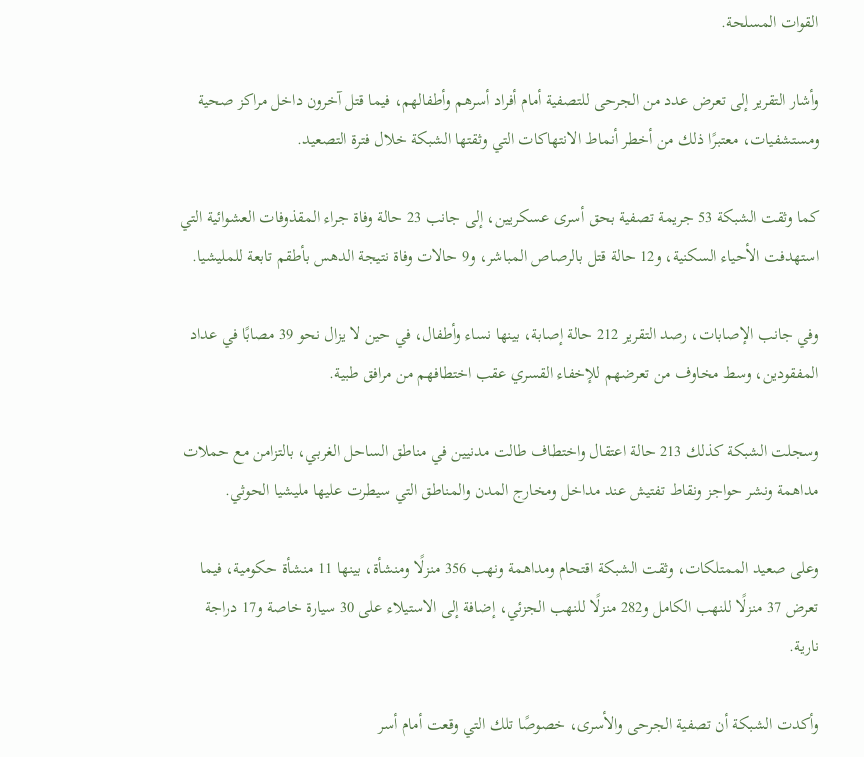القوات المسلحة.

وأشار التقرير إلى تعرض عدد من الجرحى للتصفية أمام أفراد أسرهم وأطفالهم، فيما قتل آخرون داخل مراكز صحية ومستشفيات، معتبرًا ذلك من أخطر أنماط الانتهاكات التي وثقتها الشبكة خلال فترة التصعيد.

كما وثقت الشبكة 53 جريمة تصفية بحق أسرى عسكريين، إلى جانب 23 حالة وفاة جراء المقذوفات العشوائية التي استهدفت الأحياء السكنية، و12 حالة قتل بالرصاص المباشر، و9 حالات وفاة نتيجة الدهس بأطقم تابعة للمليشيا.

وفي جانب الإصابات، رصد التقرير 212 حالة إصابة، بينها نساء وأطفال، في حين لا يزال نحو 39 مصابًا في عداد المفقودين، وسط مخاوف من تعرضهم للإخفاء القسري عقب اختطافهم من مرافق طبية.

وسجلت الشبكة كذلك 213 حالة اعتقال واختطاف طالت مدنيين في مناطق الساحل الغربي، بالتزامن مع حملات مداهمة ونشر حواجز ونقاط تفتيش عند مداخل ومخارج المدن والمناطق التي سيطرت عليها مليشيا الحوثي.

وعلى صعيد الممتلكات، وثقت الشبكة اقتحام ومداهمة ونهب 356 منزلًا ومنشأة، بينها 11 منشأة حكومية، فيما تعرض 37 منزلًا للنهب الكامل و282 منزلًا للنهب الجزئي، إضافة إلى الاستيلاء على 30 سيارة خاصة و17 دراجة نارية.

وأكدت الشبكة أن تصفية الجرحى والأسرى، خصوصًا تلك التي وقعت أمام أسر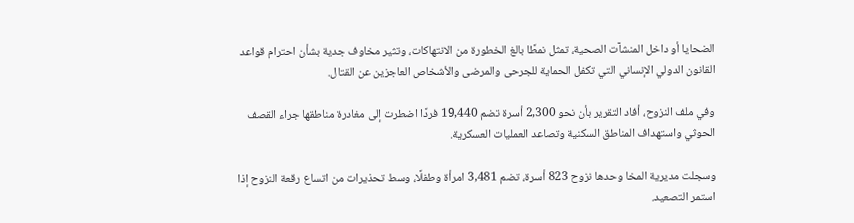الضحايا أو داخل المنشآت الصحية، تمثل نمطًا بالغ الخطورة من الانتهاكات، وتثير مخاوف جدية بشأن احترام قواعد القانون الدولي الإنساني التي تكفل الحماية للجرحى والمرضى والأشخاص العاجزين عن القتال.

وفي ملف النزوح، أفاد التقرير بأن نحو 2,300 أسرة تضم 19,440 فردًا اضطرت إلى مغادرة مناطقها جراء القصف الحوثي واستهداف المناطق السكنية وتصاعد العمليات العسكرية.

وسجلت مديرية المخا وحدها نزوح 823 أسرة، تضم 3,481 امرأة وطفلًا، وسط تحذيرات من اتساع رقعة النزوح إذا استمر التصعيد.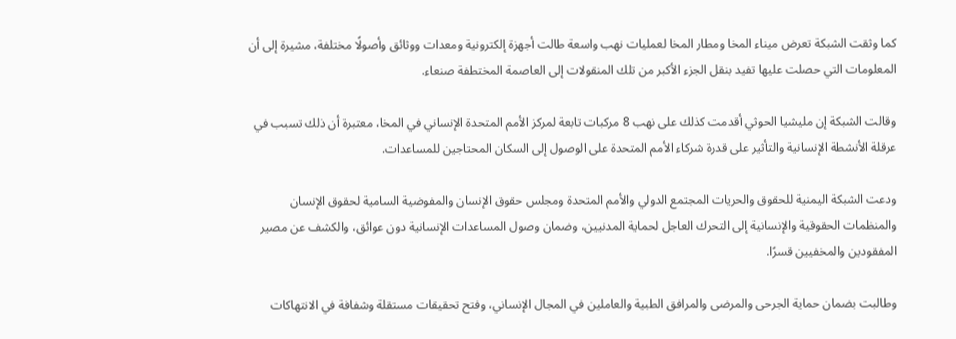كما وثقت الشبكة تعرض ميناء المخا ومطار المخا لعمليات نهب واسعة طالت أجهزة إلكترونية ومعدات ووثائق وأصولًا مختلفة، مشيرة إلى أن المعلومات التي حصلت عليها تفيد بنقل الجزء الأكبر من تلك المنقولات إلى العاصمة المختطفة صنعاء.

وقالت الشبكة إن مليشيا الحوثي أقدمت كذلك على نهب 8 مركبات تابعة لمركز الأمم المتحدة الإنساني في المخا، معتبرة أن ذلك تسبب في عرقلة الأنشطة الإنسانية والتأثير على قدرة شركاء الأمم المتحدة على الوصول إلى السكان المحتاجين للمساعدات.

ودعت الشبكة اليمنية للحقوق والحريات المجتمع الدولي والأمم المتحدة ومجلس حقوق الإنسان والمفوضية السامية لحقوق الإنسان والمنظمات الحقوقية والإنسانية إلى التحرك العاجل لحماية المدنيين، وضمان وصول المساعدات الإنسانية دون عوائق، والكشف عن مصير المفقودين والمخفيين قسرًا.

وطالبت بضمان حماية الجرحى والمرضى والمرافق الطبية والعاملين في المجال الإنساني، وفتح تحقيقات مستقلة وشفافة في الانتهاكات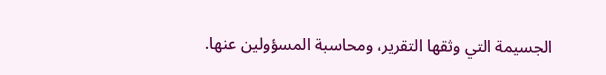الجسيمة التي وثقها التقرير، ومحاسبة المسؤولين عنها.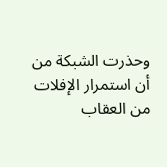وحذرت الشبكة من أن استمرار الإفلات من العقاب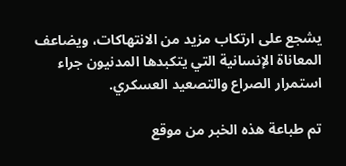يشجع على ارتكاب مزيد من الانتهاكات، ويضاعف المعاناة الإنسانية التي يتكبدها المدنيون جراء استمرار الصراع والتصعيد العسكري.

تم طباعة هذه الخبر من موقع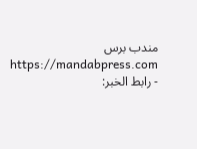مندب برس https://mandabpress.com - رابط الخبر: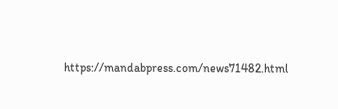https://mandabpress.com/news71482.html